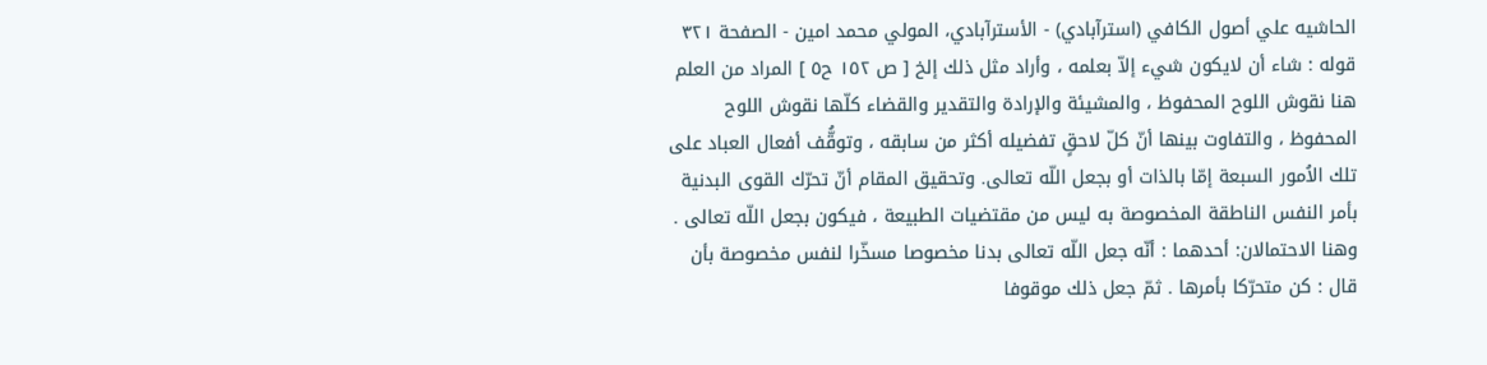الحاشيه علي أصول الكافي (استرآبادي) - الأسترآبادي، المولي محمد امين - الصفحة ٣٢١
قوله : شاء أن لايكون شيء إلاّ بعلمه ، وأراد مثل ذلك إلخ [ ص ١٥٢ ح٥ ] المراد من العلم هنا نقوش اللوح المحفوظ ، والمشيئة والإرادة والتقدير والقضاء كلّها نقوش اللوح المحفوظ ، والتفاوت بينها أنّ كلّ لاحقٍ تفضيله أكثر من سابقه ، وتوقُّف أفعال العباد على تلك الاُمور السبعة إمّا بالذات أو بجعل اللّه تعالى. وتحقيق المقام أنّ تحرّك القوى البدنية بأمر النفس الناطقة المخصوصة به ليس من مقتضيات الطبيعة ، فيكون بجعل اللّه تعالى . وهنا الاحتمالان: أحدهما : أنّه جعل اللّه تعالى بدنا مخصوصا مسخّرا لنفس مخصوصة بأن قال : كن متحرّكا بأمرها . ثمّ جعل ذلك موقوفا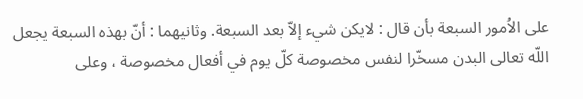على الاُمور السبعة بأن قال : لايكن شيء إلاّ بعد السبعة. وثانيهما : أنّ بهذه السبعة يجعل اللّه تعالى البدن مسخّرا لنفس مخصوصة كلّ يوم في أفعال مخصوصة ، وعلى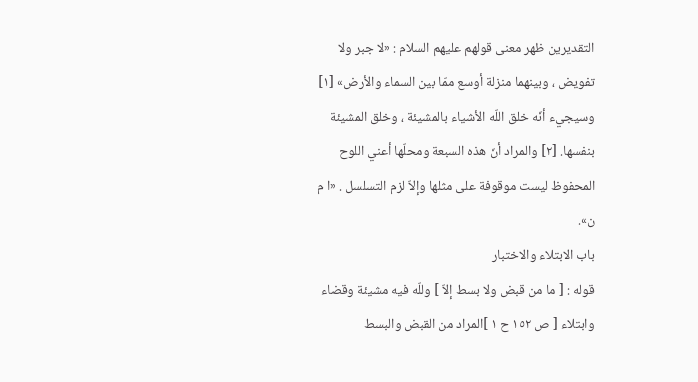التقديرين ظهر معنى قولهم عليهم السلام : «لا جبر ولا تفويض ، وبينهما منزلة أوسع ممّا بين السماء والأرض» [١] وسيجيء أنّه خلق اللّه الأشياء بالمشيئة ، وخلق المشيئة بنفسها. [٢] والمراد أنّ هذه السبعة ومحلّها أعني اللوح المحفوظ ليست موقوفة على مثلها وإلاّ لزم التسلسل . «ا م ن».
باب الابتلاء والاختبار
قوله : [ ما من قبض ولا بسط إلاّ ] وللّه فيه مشيئة وقضاء وابتلاء [ ص ١٥٢ ح ١ ]المراد من القبض والبسط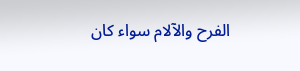الفرح والآلام سواء كان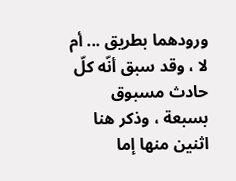ورودهما بطريق ... أم لا ، وقد سبق أنّه كلّ حادث مسبوق بسبعة ، وذكر هنا اثنين منها إما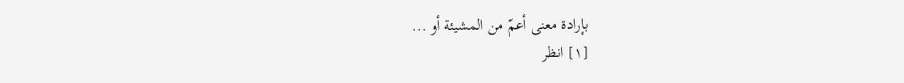بإرادة معنى أعمّ من المشيئة أو ...
[١] انظر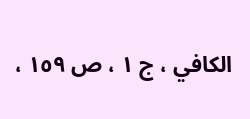الكافي ، ج ١ ، ص ١٥٩ ،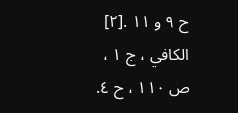ح ٩ و ١١ .[٢] الكافي ، ج ١ ، ص ١١٠ ، ح ٤.